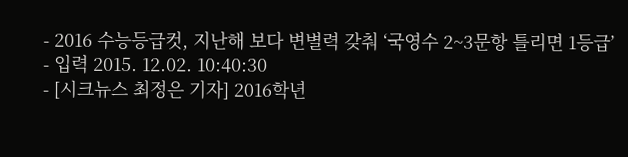- 2016 수능등급컷, 지난해 보다 변별력 갖춰 ‘국영수 2~3문항 틀리면 1등급’
- 입력 2015. 12.02. 10:40:30
- [시크뉴스 최정은 기자] 2016학년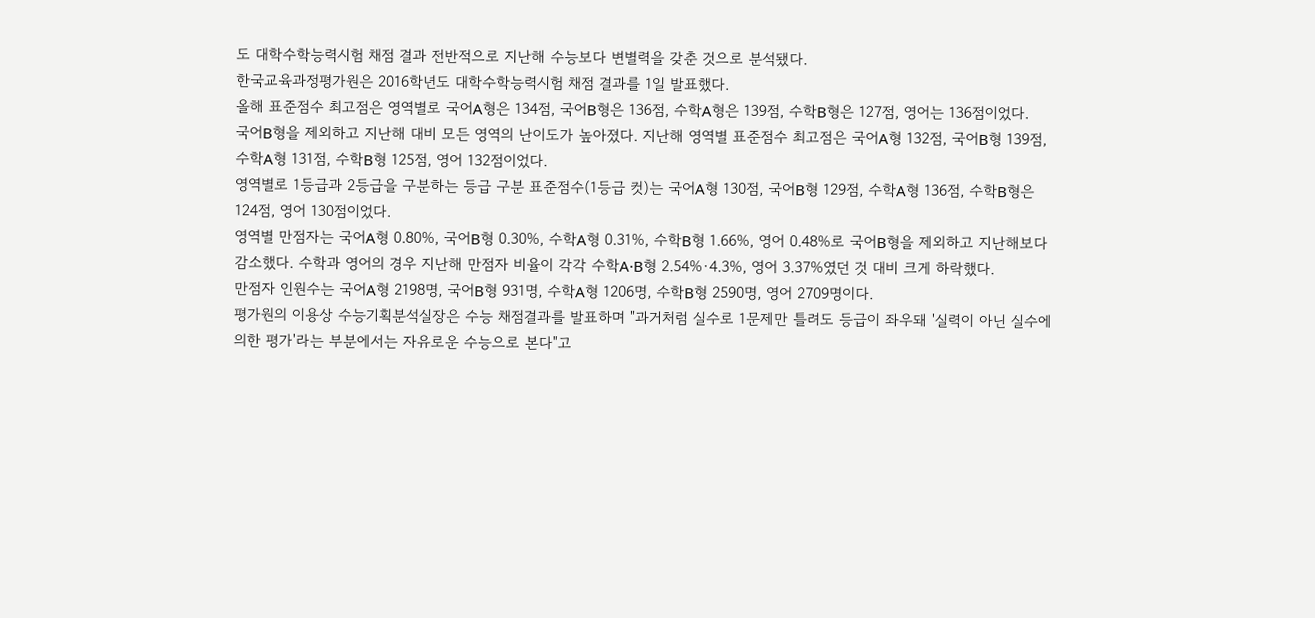도 대학수학능력시험 채점 결과 전반적으로 지난해 수능보다 변별력을 갖춘 것으로 분석됐다.
한국교육과정평가원은 2016학년도 대학수학능력시험 채점 결과를 1일 발표했다.
올해 표준점수 최고점은 영역별로 국어A형은 134점, 국어B형은 136점, 수학A형은 139점, 수학B형은 127점, 영어는 136점이었다.
국어B형을 제외하고 지난해 대비 모든 영역의 난이도가 높아졌다. 지난해 영역별 표준점수 최고점은 국어A형 132점, 국어B형 139점, 수학A형 131점, 수학B형 125점, 영어 132점이었다.
영역별로 1등급과 2등급을 구분하는 등급 구분 표준점수(1등급 컷)는 국어A형 130점, 국어B형 129점, 수학A형 136점, 수학B형은 124점, 영어 130점이었다.
영역별 만점자는 국어A형 0.80%, 국어B형 0.30%, 수학A형 0.31%, 수학B형 1.66%, 영어 0.48%로 국어B형을 제외하고 지난해보다 감소했다. 수학과 영어의 경우 지난해 만점자 비율이 각각 수학A·B형 2.54%·4.3%, 영어 3.37%였던 것 대비 크게 하락했다.
만점자 인원수는 국어A형 2198명, 국어B형 931명, 수학A형 1206명, 수학B형 2590명, 영어 2709명이다.
평가원의 이용상 수능기획분석실장은 수능 채점결과를 발표하며 "과거처럼 실수로 1문제만 틀려도 등급이 좌우돼 '실력이 아닌 실수에 의한 평가'라는 부분에서는 자유로운 수능으로 본다"고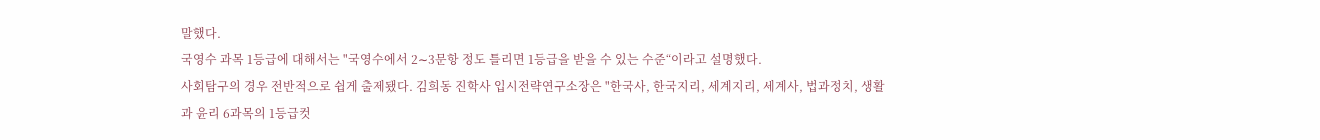말했다.
국영수 과목 1등급에 대해서는 "국영수에서 2∼3문항 정도 틀리면 1등급을 받을 수 있는 수준“이라고 설명했다.
사회탐구의 경우 전반적으로 쉽게 출제됐다. 김희동 진학사 입시전략연구소장은 "한국사, 한국지리, 세계지리, 세계사, 법과정치, 생활과 윤리 6과목의 1등급컷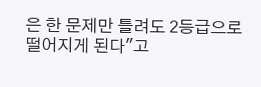은 한 문제만 틀려도 2등급으로 떨어지게 된다"고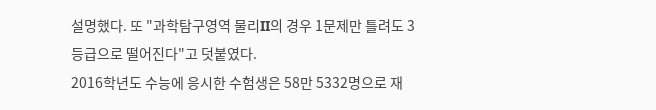설명했다. 또 "과학탐구영역 물리II의 경우 1문제만 틀려도 3등급으로 떨어진다"고 덧붙였다.
2016학년도 수능에 응시한 수험생은 58만 5332명으로 재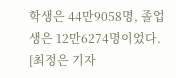학생은 44만9058명, 졸업생은 12만6274명이었다.
[최정은 기자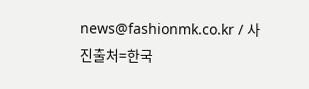news@fashionmk.co.kr / 사진출처=한국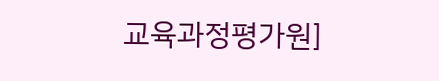교육과정평가원]